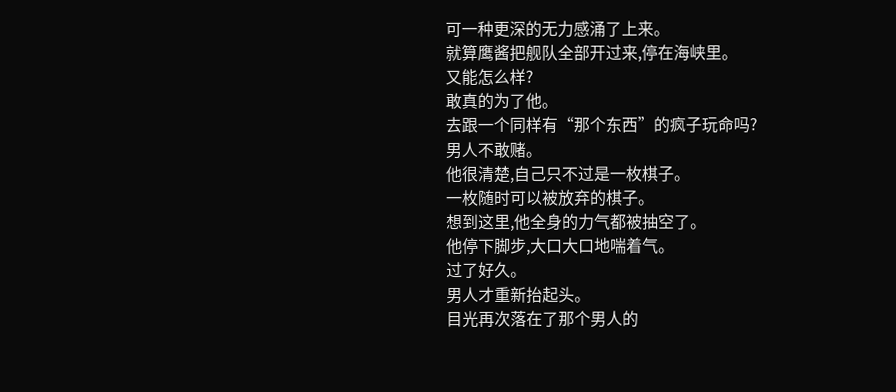可一种更深的无力感涌了上来。
就算鹰酱把舰队全部开过来,停在海峡里。
又能怎么样?
敢真的为了他。
去跟一个同样有“那个东西”的疯子玩命吗?
男人不敢赌。
他很清楚,自己只不过是一枚棋子。
一枚随时可以被放弃的棋子。
想到这里,他全身的力气都被抽空了。
他停下脚步,大口大口地喘着气。
过了好久。
男人才重新抬起头。
目光再次落在了那个男人的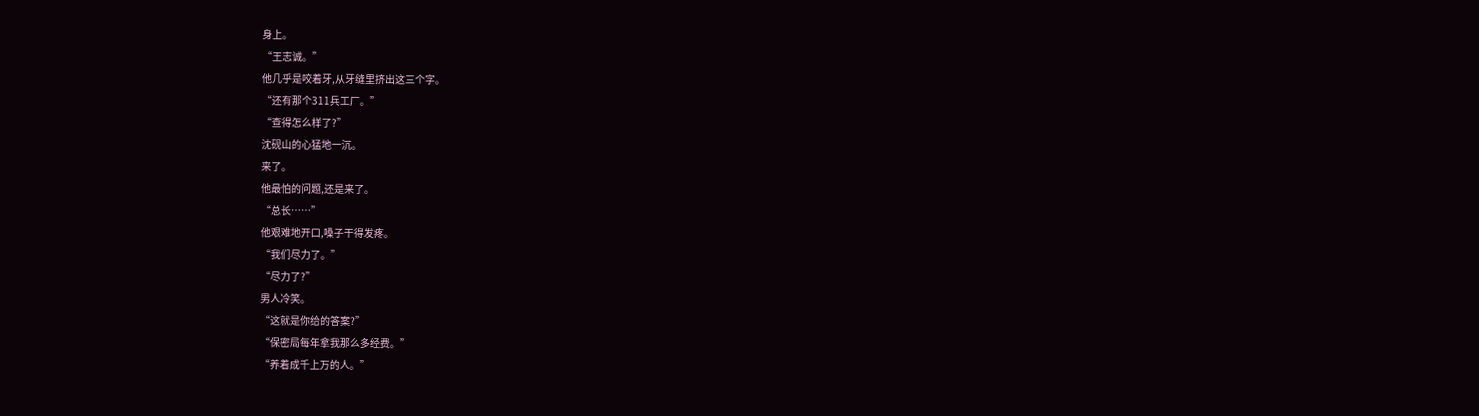身上。
“王志诚。”
他几乎是咬着牙,从牙缝里挤出这三个字。
“还有那个311兵工厂。”
“查得怎么样了?”
沈砚山的心猛地一沉。
来了。
他最怕的问题,还是来了。
“总长……”
他艰难地开口,嗓子干得发疼。
“我们尽力了。”
“尽力了?”
男人冷笑。
“这就是你给的答案?”
“保密局每年拿我那么多经费。”
“养着成千上万的人。”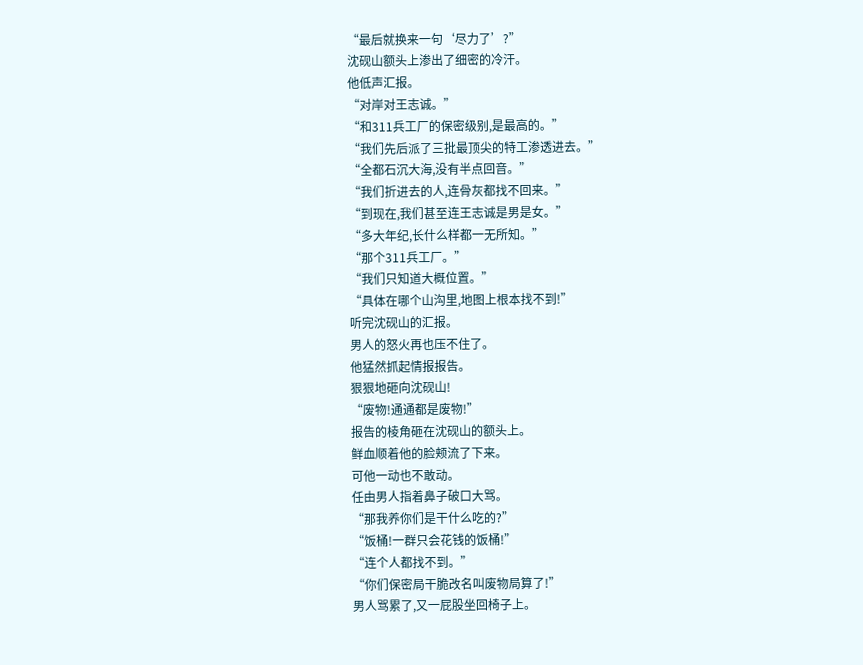“最后就换来一句‘尽力了’?”
沈砚山额头上渗出了细密的冷汗。
他低声汇报。
“对岸对王志诚。”
“和311兵工厂的保密级别,是最高的。”
“我们先后派了三批最顶尖的特工渗透进去。”
“全都石沉大海,没有半点回音。”
“我们折进去的人,连骨灰都找不回来。”
“到现在,我们甚至连王志诚是男是女。”
“多大年纪,长什么样都一无所知。”
“那个311兵工厂。”
“我们只知道大概位置。”
“具体在哪个山沟里,地图上根本找不到!”
听完沈砚山的汇报。
男人的怒火再也压不住了。
他猛然抓起情报报告。
狠狠地砸向沈砚山!
“废物!通通都是废物!”
报告的棱角砸在沈砚山的额头上。
鲜血顺着他的脸颊流了下来。
可他一动也不敢动。
任由男人指着鼻子破口大骂。
“那我养你们是干什么吃的?”
“饭桶!一群只会花钱的饭桶!”
“连个人都找不到。”
“你们保密局干脆改名叫废物局算了!”
男人骂累了,又一屁股坐回椅子上。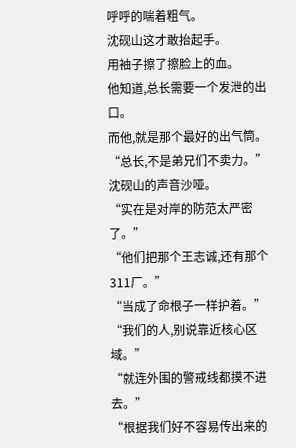呼呼的喘着粗气。
沈砚山这才敢抬起手。
用袖子擦了擦脸上的血。
他知道,总长需要一个发泄的出口。
而他,就是那个最好的出气筒。
“总长,不是弟兄们不卖力。”
沈砚山的声音沙哑。
“实在是对岸的防范太严密了。”
“他们把那个王志诚,还有那个311厂。”
“当成了命根子一样护着。”
“我们的人,别说靠近核心区域。”
“就连外围的警戒线都摸不进去。”
“根据我们好不容易传出来的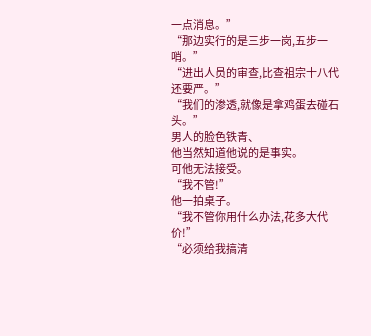一点消息。”
“那边实行的是三步一岗,五步一哨。”
“进出人员的审查,比查祖宗十八代还要严。”
“我们的渗透,就像是拿鸡蛋去碰石头。”
男人的脸色铁青、
他当然知道他说的是事实。
可他无法接受。
“我不管!”
他一拍桌子。
“我不管你用什么办法,花多大代价!”
“必须给我搞清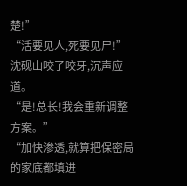楚!”
“活要见人,死要见尸!”
沈砚山咬了咬牙,沉声应道。
“是!总长!我会重新调整方案。”
“加快渗透,就算把保密局的家底都填进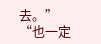去。”
“也一定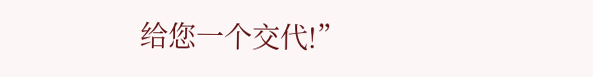给您一个交代!”